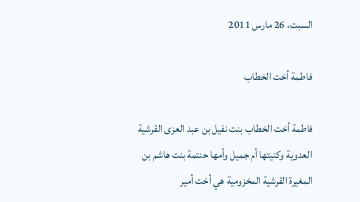السبت، 26 مارس 2011

فاطمة أخت الخطاب

فاطمة أخت الخطاب بنت نفيل بن عبد العزى القرشية العدوية وكنيتها أم جميل وأمها حنتمة بنت هاشم بن المغيرة القرشية المخزومية هي أخت أمير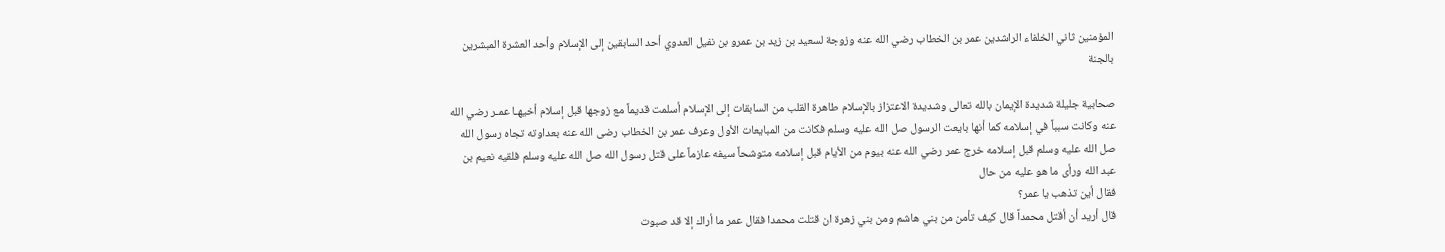المؤمنين ثاني الخلفاء الراشدين عمر بن الخطاب رضي الله عنه وزوجة لسعيد بن زيد بن عمرو بن نفيل العدوي أحد السابقين إلى الإسلام وأحد العشرة المبشرين بالجنة

صحابية جليلة شديدة الإيمان بالله تعالى وشديدة الاعتزاز بالإسلام طاهرة القلب من السابقات إلى الإسلام أسلمت قديماً مع زوجها قبل إسلام أخيهـا عمـر رضي الله عنه وكانت سبباً في إسلامه كما أنها بايعت الرسول صل الله عليه وسلم فكانت من المبايعات الأول وعرف عمر بن الخطاب رضى الله عنه بعداوته تجاه رسول الله صل الله عليه وسلم قبل إسلامه خرج عمر رضي الله عنه بيوم من الأيام قبل إسلامه متوشحاً سيفه عازماً على قتل رسول الله صل الله عليه وسلم فلقيه نعيم بن عبد الله ورأى ما هو عليه من حال
فقال أين تذهب يا عمر؟
قال أريد أن أقتل محمداً قال كيف تأمن من بني هاشم ومن بني زهرة ان قتلت محمدا فقال عمر ما أراك إلا قد صبوت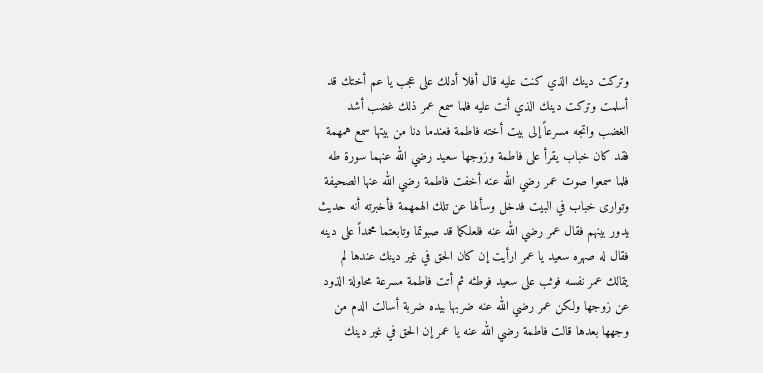وتركت دينك الذي كنت عليه قال أفلا أدلك على عجب يا عم أختك قد أسلمت وتركت دينك الذي أنت عليه فلما سمع عمر ذلك غضب أشد الغضب واتجه مسرعاً إلى بيت أخته فاطمة فعندما دنا من بيتها سمع همهمة فقد كان خباب يقرأ على فاطمة وزوجها سعيد رضي الله عنهما سورة طه فلما سمعوا صوت عمر رضي الله عنه أخفت فاطمة رضي الله عنها الصحيفة وتوارى خباب في البيت فدخل وسألها عن تلك الهمهمة فأخبرته أنه حديث يدور بينهم فقال عمر رضي الله عنه فلعلكما قد صبوتما وتابعتما محمداً على دينه فقال له صهره سعيد يا عمر ارأيت إن كان الحق في غير دينك عندها لم يتمالك عمر نفسه فوثب على سعيد فوطئه ثم أتت فاطمة مسرعة محاولة الذود عن زوجها ولكن عمر رضي الله عنه ضربها بيده ضربة أسالت الدم من وجهها بعدها قالت فاطمة رضي الله عنه يا عمر إن الحق في غير دينك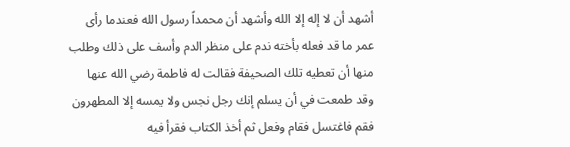أشهد أن لا إله إلا الله وأشهد أن محمداً رسول الله فعندما رأى عمر ما قد فعله بأخته ندم على منظر الدم وأسف على ذلك وطلب منها أن تعطيه تلك الصحيفة فقالت له فاطمة رضي الله عنها وقد طمعت في أن يسلم إنك رجل نجس ولا يمسه إلا المطهرون فقم فاغتسل فقام وفعل ثم أخذ الكتاب فقرأ فيه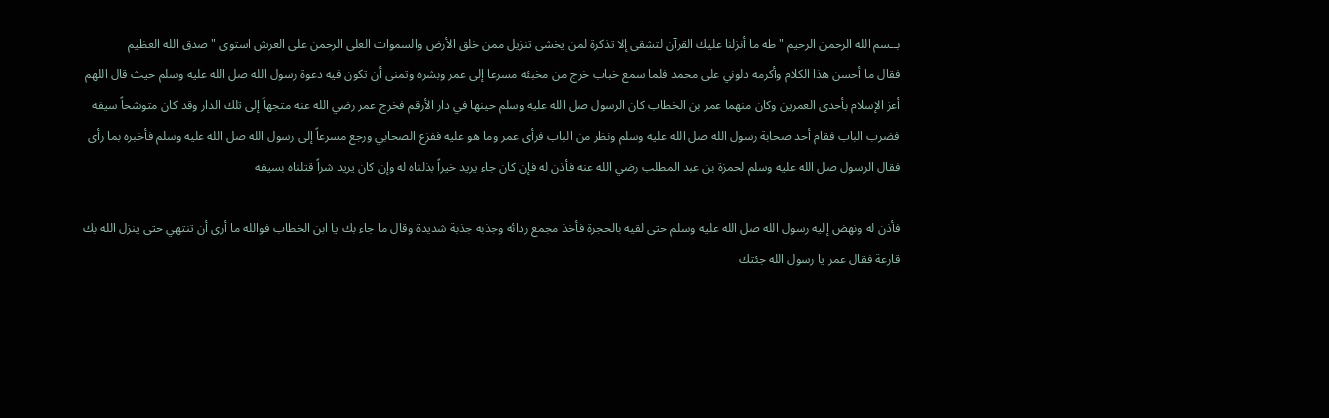بــسم الله الرحمن الرحيم " طه ما أنزلنا عليك القرآن لتشقى إلا تذكرة لمن يخشى تنزيل ممن خلق الأرض والسموات العلى الرحمن على العرش استوى " صدق الله العظيم
فقال ما أحسن هذا الكلام وأكرمه دلوني على محمد فلما سمع خباب خرج من مخبئه مسرعا إلى عمر وبشره وتمنى أن تكون فيه دعوة رسول الله صل الله عليه وسلم حيث قال اللهم أعز الإسلام بأحدى العمرين وكان منهما عمر بن الخطاب كان الرسول صل الله عليه وسلم حينها في دار الأرقم فخرج عمر رضي الله عنه متجهاَ إلى تلك الدار وقد كان متوشحاً سيفه فضرب الباب فقام أحد صحابة رسول الله صل الله عليه وسلم ونظر من الباب فرأى عمر وما هو عليه ففزع الصحابي ورجع مسرعاً إلى رسول الله صل الله عليه وسلم فأخبره بما رأى فقال الرسول صل الله عليه وسلم لحمزة بن عبد المطلب رضي الله عنه فأذن له فإن كان جاء يريد خيراً بذلناه له وإن كان يريد شراً قتلناه بسيفه

فأذن له ونهض إليه رسول الله صل الله عليه وسلم حتى لقيه بالحجرة فأخذ مجمع ردائه وجذبه جذبة شديدة وقال ما جاء بك يا ابن الخطاب فوالله ما أرى أن تنتهي حتى ينزل الله بك قارعة فقال عمر يا رسول الله جئتك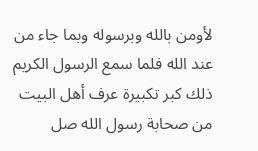لأومن بالله وبرسوله وبما جاء من عند الله فلما سمع الرسول الكريم ذلك كبر تكبيرة عرف أهل البيت من صحابة رسول الله صل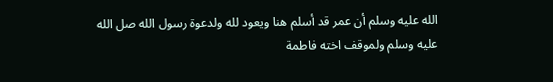الله عليه وسلم أن عمر قد أسلم هنا ويعود لله ولدعوة رسول الله صل الله عليه وسلم ولموقف اخته فاطمة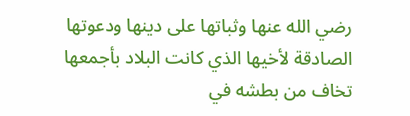رضي الله عنها وثباتها على دينها ودعوتها الصادقة لأخيها الذي كانت البلاد بأجمعها تخاف من بطشه في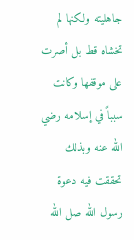جاهليته ولكنها لم تخشاه قط بل أصرت على موقفها وكانت سبباً في إسلامه رضي الله عنه وبذلك تحققت فيه دعوة رسول الله صل الله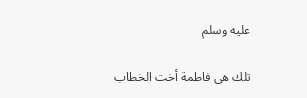عليه وسلم

تلك هى فاطمة أخت الخطاب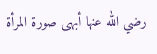رضي الله عنها أبهى صورة المرأة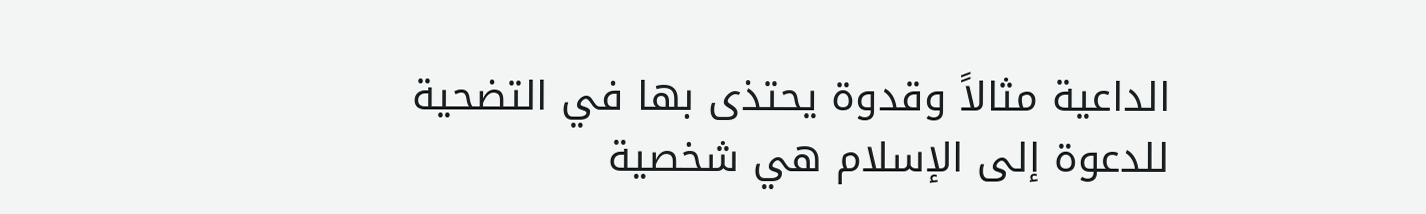الداعية مثالاً وقدوة يحتذى بها في التضحية للدعوة إلى الإسلام هي شخصية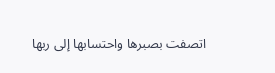اتصفت بصبرها واحتسابها إلى ربها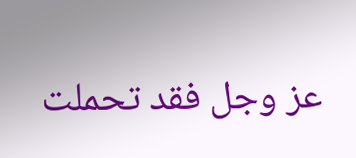عز وجل فقد تحملت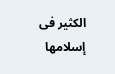الكثير فى إسلامها